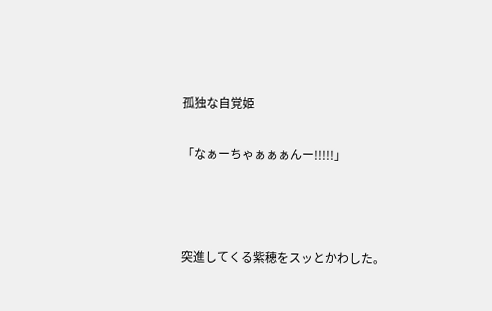孤独な自覚姫

「なぁーちゃぁぁぁんー!!!!!」



突進してくる紫穂をスッとかわした。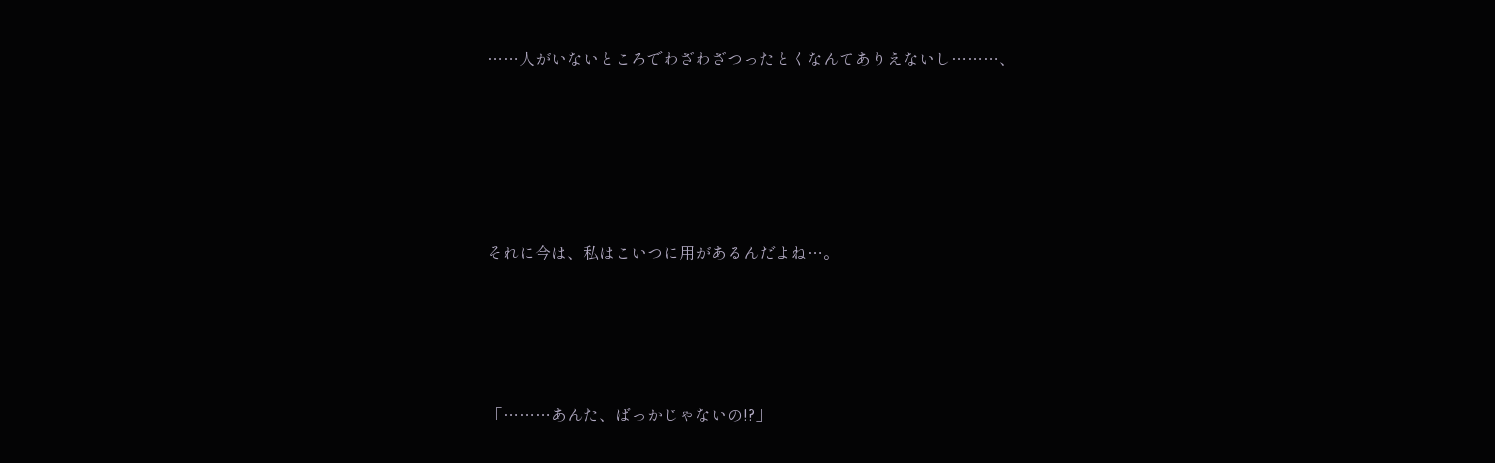……人がいないところでわざわざつったとくなんてありえないし………、





それに今は、私はこいつに用があるんだよね…。




「………あんた、ばっかじゃないの!?」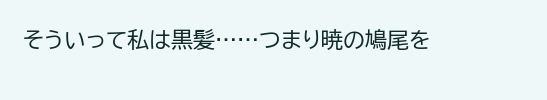そういって私は黒髪……つまり暁の鳩尾を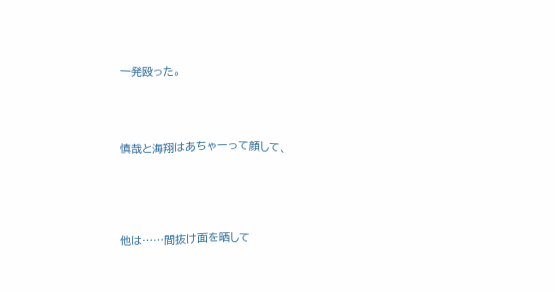一発殴った。




慎哉と海翔はあちゃーって顔して、





他は……間抜け面を晒して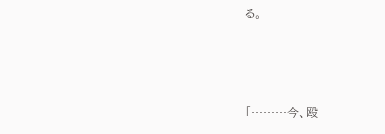る。



「………今、殴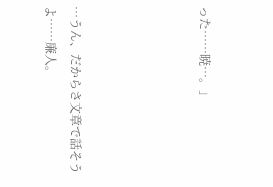った……暁…。」




…うん、だからさ文章で話そうよ……廉人。